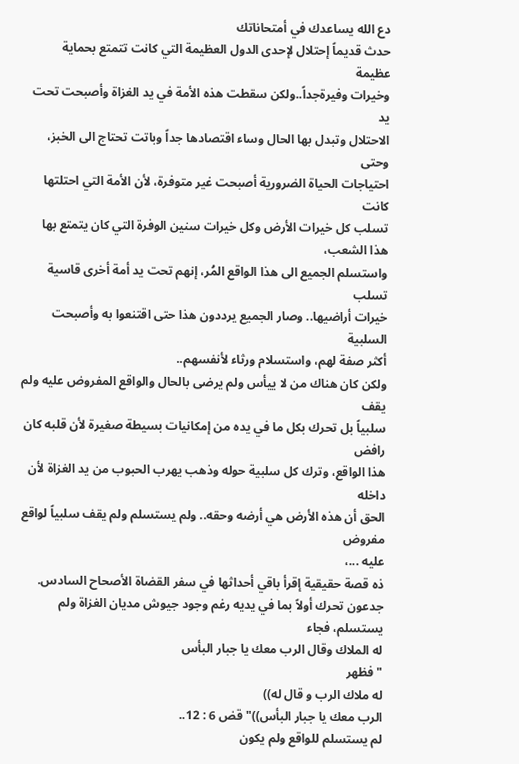دع الله يساعدك في أمتحاناتك
حدث قديماً إحتلال لإحدى الدول العظيمة التي كانت تتمتع بحماية عظيمة
وخيرات وفيرةجداً..ولكن سقطت هذه الأمة في يد الغزاة وأصبحت تحت يد
الاحتلال وتبدل بها الحال وساء اقتصادها جداً وباتت تحتاج الى الخبز، وحتى
احتياجات الحياة الضرورية أصبحت غير متوفرة، لأن الأمة التي احتلتها كانت
تسلب كل خيرات الأرض وكل خيرات سنين الوفرة التي كان يتمتع بها هذا الشعب،
واستسلم الجميع الى هذا الواقع المُر، إنهم تحت يد أمة أخرى قاسية تسلب
خيرات أراضيها.. وصار الجميع يرددون هذا حتى اقتنعوا به وأصبحت السلبية
أكثر صفة لهم، واستسلام ورثاء لأنفسهم..
ولكن كان هناك من لا ييأس ولم يرضى بالحال والواقع المفروض عليه ولم يقف
سلبياً بل تحرك بكل ما في يده من إمكانيات بسيطة صغيرة لأن قلبه كان رافض
هذا الواقع، وترك كل سلبية حوله وذهب يهرب الحبوب من يد الغزاة لأن داخله
الحق أن هذه الأرض هي أرضه وحقه.. ولم يستسلم ولم يقف سلبياً لواقع مفروض
عليه ...،
ذه قصة حقيقية إقرأ باقي أحداثها في سفر القضاة الأصحاح السادس.
جدعون تحرك أولاً بما في يديه رغم وجود جيوش مديان الغزاة ولم يستسلم، فجاء
له الملاك وقال الرب معك يا جبار البأس
"فظهر
له ملاك الرب و قال له))
الرب معك يا جبار البأس))" قض 6 : 12..
لم يستسلم للواقع ولم يكون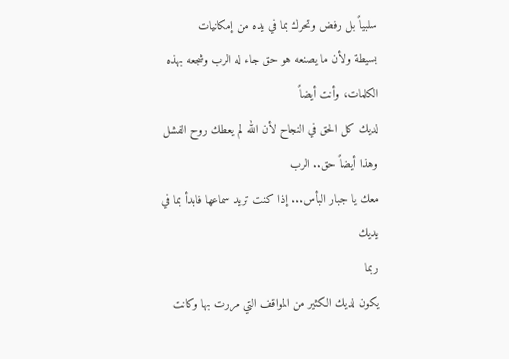سلبياً بل رفض وتحرك بما في يده من إمكانيات
بسيطة ولأن ما يصنعه هو حق جاء له الرب وشجعه بهذه الكلمات، وأنت أيضاً
لديك كل الحق في النجاح لأن الله لم يعطك روح الفشل وهذا أيضاً حق.. الرب
معك يا جبار البأس... إذا كنت تريد سماعها فابدأ بما في يديك
ربما
يكون لديك الكثير من المواقف التي مررت بها وكانت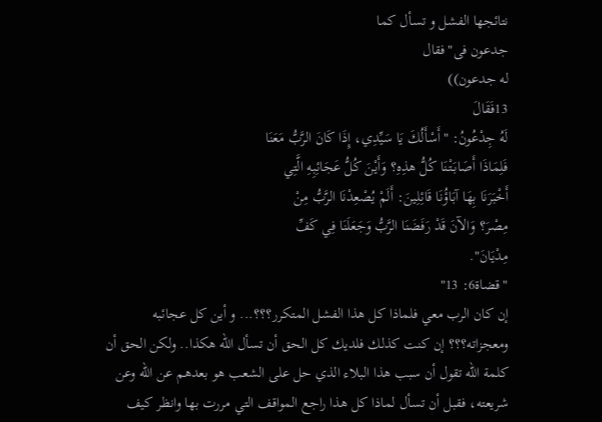نتائجها الفشل و تسأل كما
جدعون فى"فقال
له جدعون))
13فَقَالَ
لَهُ جِدْعُونُ: "أَسْأَلُكَ يَا سَيِّدِي، إِذَا كَانَ الرَّبُّ مَعَنَا
فَلِمَاذَا أَصَابَتْنَا كُلُّ هذِهِ؟ وَأَيْنَ كُلُّ عَجَائِبِهِ الَّتِي
أَخْبَرَنَا بِهَا آبَاؤُنَا قَائِلِينَ: أَلَمْ يُصْعِدْنَا الرَّبُّ مِنْ
مِصْرَ؟ وَالآنَ قَدْ رَفَضَنَا الرَّبُّ وَجَعَلَنَا فِي كَفِّ
مِدْيَانَ".
"قضاة6: 13"
إن كان الرب معي فلماذا كل هذا الفشل المتكرر؟؟؟... و أين كل عجائبه
ومعجزاته؟؟؟ إن كنت كذلك فلديك كل الحق أن تسأل الله هكذا.. ولكن الحق أن
كلمة الله تقول أن سبب هذا البلاء الذي حل على الشعب هو بعدهم عن الله وعن
شريعته، فقبل أن تسأل لماذا كل هذا راجع المواقف التي مررت بها وانظر كيف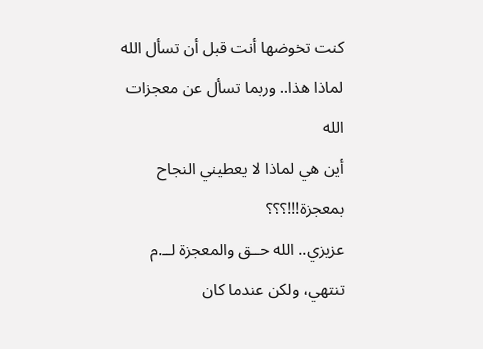كنت تخوضها أنت قبل أن تسأل الله لماذا هذا.. وربما تسأل عن معجزات الله
أين هي لماذا لا يعطيني النجاح بمعجزة!!!؟؟؟
عزيزي.. الله حــق والمعجزة لــ.م تنتهي، ولكن عندما كان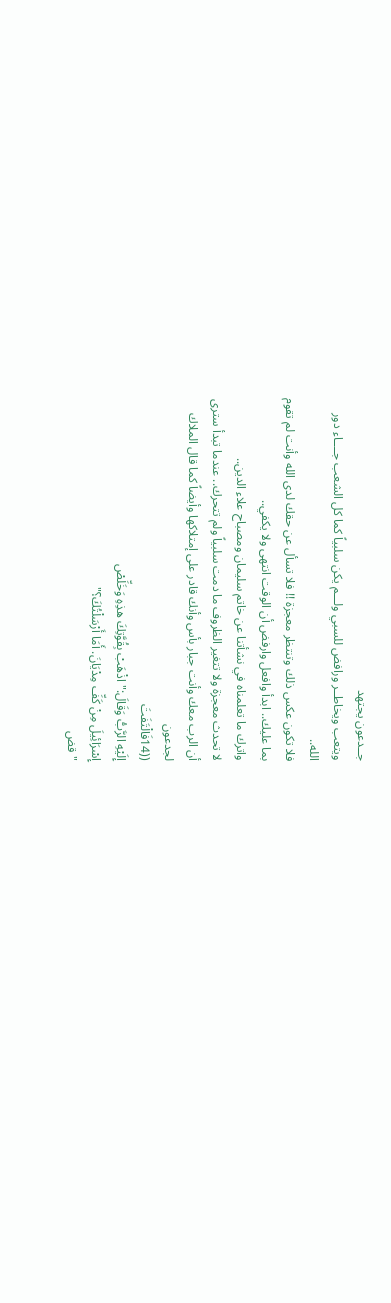جــدعون يجتهد
ويتعب ويخاطــر ورافض للسبي ولـــم يكن سلبياً كما كل الشعب جــــاء دور
الله..
فلا تكون عكس ذلك وتنتظر معجزة !! فلا تسأل عن حقك لدى الله وأنت لم تقوم
بما عليك.. ابدأ وافعل وارفض أن الوقت انتهى ولا يكفي..
واترك ما تعلمناه في نشأتنا عن خاتم سليمان ومصباح علاء الدين..
لا تحدث معجزة ولا تتغير الظروف ما دمت سلبياً ولم تتحرك.. عندما تبدأ سترى
أن الرب معك وأنت جبار بأس وأنك قادر على إمتلاكها وأيضاً كما قال الملاك
لجدعون
((14فَالْتَفَتَ
إِلَيْهِ الرَّبُّ وَقَالَ:"اذْهَبْ بِقُوَّتِكَ هذِهِ وَخَلِّصْ
إِسْرَائِيلَ مِنْ كَفِّ مِدْيَانَ. أَمَا أَرْسَلْتُكَ؟"
"قض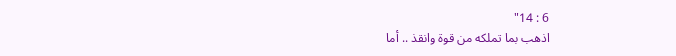6 : 14"
اذهب بما تملكه من قوة وانقذ .. أما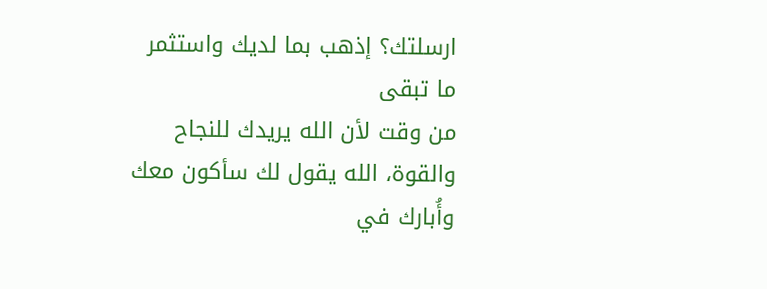ارسلتك؟ إذهب بما لديك واستثمر ما تبقى
من وقت لأن الله يريدك للنجاح والقوة، الله يقول لك سأكون معك وأُبارك في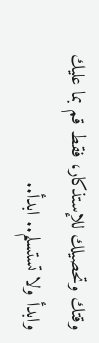وقتك وتحصيلك للإستذكار، فقط قم بما عليك وابدأ ولا تستسلم.. ابدأ..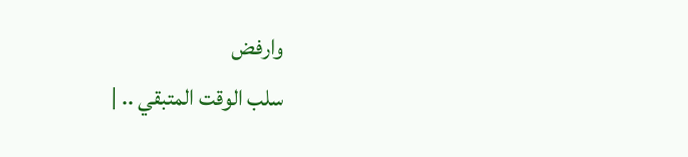وارفض
سلب الوقت المتبقي .. |